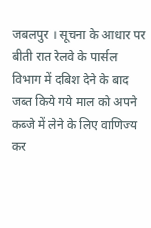जबलपुर । सूचना के आधार पर बीती रात रेलवे के पार्सल विभाग में दबिश देने के बाद जब्त किये गये माल को अपने कब्जे में लेने के लिए वाणिज्य कर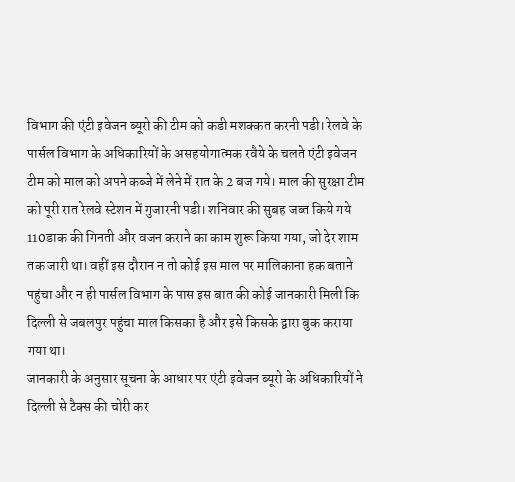विभाग की एंटी इवेजन ब्यूरो की टीम को कडी मशक्कत करनी पडी। रेलवे के पार्सल विभाग के अधिकारियों के असहयोगात्मक रवैये के चलते एंटी इवेजन टीम को माल को अपने कब्जे में लेने में रात के 2 बज गये। माल की सुरक्षा टीम को पूरी रात रेलवे स्टेशन में गुजारनी पडी। शनिवार की सुबह जब्त किये गये 110डाक की गिनती और वजन कराने का काम शुरू किया गया, जो देर शाम तक जारी था। वहीं इस दौरान न तो कोई इस माल पर मालिकाना हक बताने पहुंचा और न ही पार्सल विभाग के पास इस बात की कोई जानकारी मिली कि दिल्ली से जबलपुर पहुंचा माल किसका है और इसे किसके द्वारा बुक कराया गया था।
जानकारी के अनुसार सूचना के आधार पर एंटी इवेजन ब्यूरो के अधिकारियों ने दिल्ली से टैक्स की चोरी कर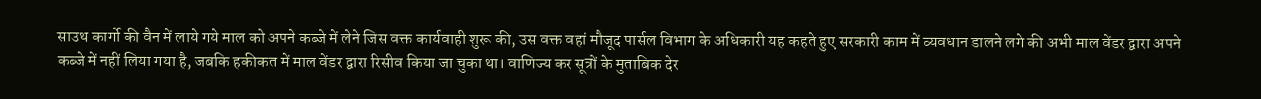साउथ कार्गो की वैन में लाये गये माल को अपने कब्जे में लेने जिस वक्त कार्यवाही शुरू की, उस वक्त वहां मौजूद पार्सल विभाग के अधिकारी यह कहते हुए सरकारी काम में व्यवधान डालने लगे की अभी माल वेंडर द्वारा अपने कब्जे में नहीं लिया गया है, जबकि हकीकत में माल वेंडर द्वारा रिसीव किया जा चुका था। वाणिज्य कर सूत्रों के मुताबिक देर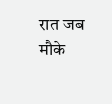रात जब मौके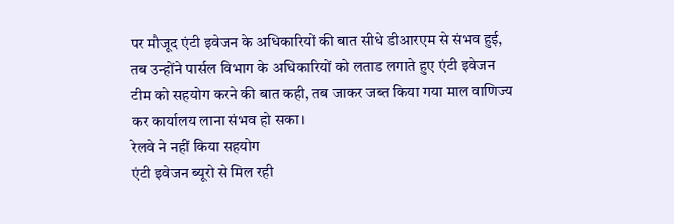पर मौजूद एंटी इवेजन के अधिकारियों की बात सीधे डीआरएम से संभव हुई, तब उन्होंने पार्सल विभाग के अधिकारियों को लताड लगाते हुए एंटी इवेजन टीम को सहयोग करने की बात कही, तब जाकर जब्त किया गया माल वाणिज्य कर कार्यालय लाना संभव हो सका।
रेलवे ने नहीं किया सहयोग
एंटी इवेजन ब्यूरो से मिल रही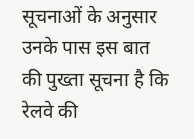सूचनाओं के अनुसार उनके पास इस बात की पुख्ता सूचना है कि रेलवे की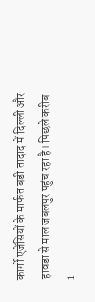कार्गो एजेंसियों के मार्फत बडी तादाद में दिल्ली और हावडा से माल जबलपुर पहुंच रहा है। पिछले करीब 1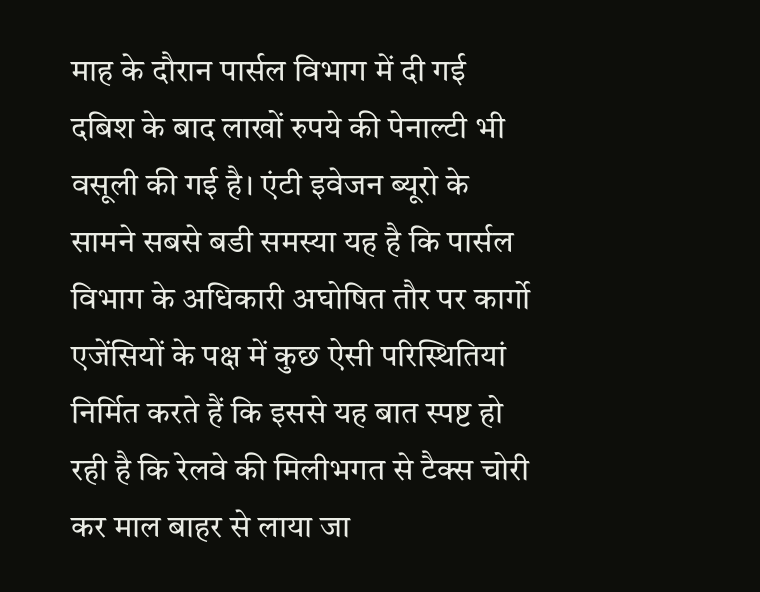माह के दौरान पार्सल विभाग में दी गई दबिश के बाद लाखों रुपये की पेनाल्टी भी वसूली की गई है। एंटी इवेजन ब्यूरो के सामने सबसे बडी समस्या यह है कि पार्सल विभाग के अधिकारी अघोषित तौर पर कार्गो एजेंसियों के पक्ष में कुछ ऐसी परिस्थितियां निर्मित करते हैं कि इससे यह बात स्पष्ट हो रही है कि रेलवे की मिलीभगत से टैक्स चोरी कर माल बाहर से लाया जा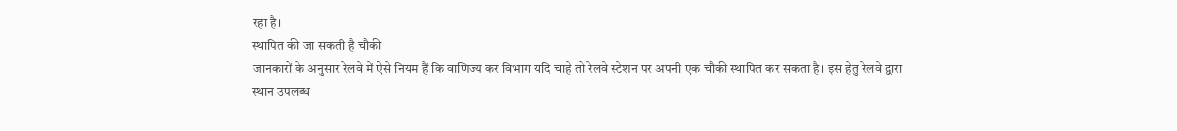रहा है।
स्थापित की जा सकती है चौकी
जानकारों के अनुसार रेलवे में ऐसे नियम हैं कि वाणिज्य कर विभाग यदि चाहे तो रेलवे स्टेशन पर अपनी एक चौकी स्थापित कर सकता है। इस हेतु रेलवे द्वारा स्थान उपलब्ध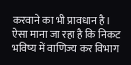करवाने का भी प्रावधान है। ऐसा माना जा रहा है कि निकट भविष्य में वाणिज्य कर विभाग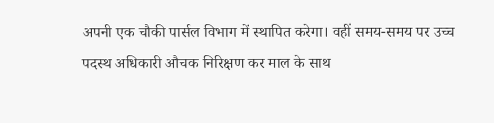अपनी एक चौकी पार्सल विभाग में स्थापित करेगा। वहीं समय-समय पर उच्च पदस्थ अधिकारी औचक निरिक्षण कर माल के साथ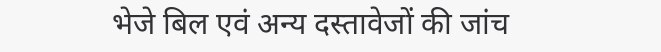भेजे बिल एवं अन्य दस्तावेजों की जांच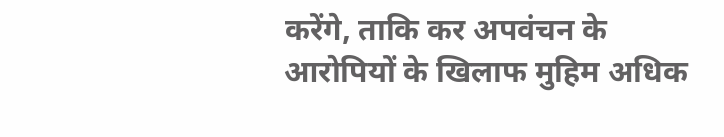करेंगे, ताकि कर अपवंचन के आरोपियों के खिलाफ मुहिम अधिक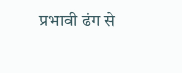प्रभावी ढंग से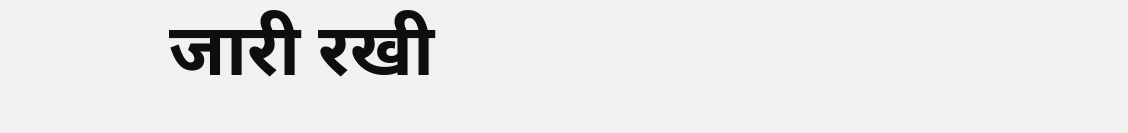जारी रखी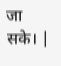जा सके। |